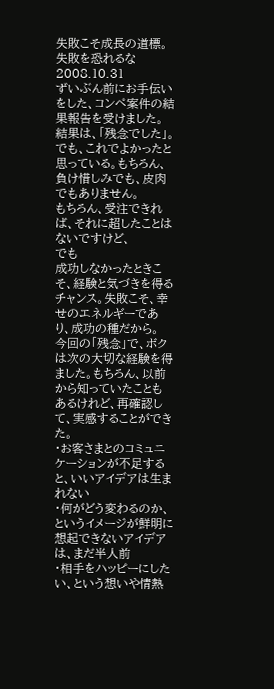失敗こそ成長の道標。失敗を恐れるな
2008.10.31
ずいぶん前にお手伝いをした、コンペ案件の結果報告を受けました。
結果は、「残念でした」。
でも、これでよかったと思っている。もちろん、負け惜しみでも、皮肉でもありません。
もちろん、受注できれば、それに超したことはないですけど、
でも
成功しなかったときこそ、経験と気づきを得るチャンス。失敗こそ、幸せのエネルギーであり、成功の種だから。
今回の「残念」で、ボクは次の大切な経験を得ました。もちろん、以前から知っていたこともあるけれど、再確認して、実感することができた。
・お客さまとのコミュニケーションが不足すると、いいアイデアは生まれない
・何がどう変わるのか、というイメージが鮮明に想起できないアイデアは、まだ半人前
・相手をハッピーにしたい、という想いや情熱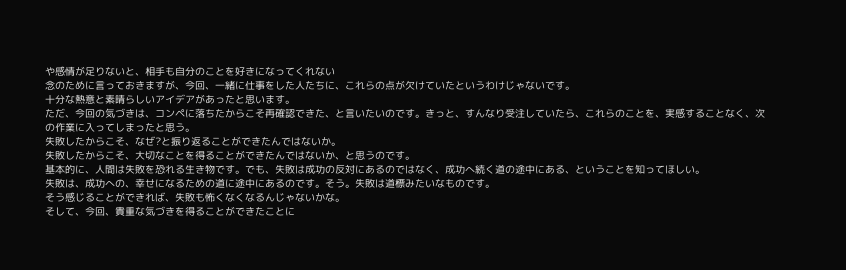や感情が足りないと、相手も自分のことを好きになってくれない
念のために言っておきますが、今回、一緒に仕事をした人たちに、これらの点が欠けていたというわけじゃないです。
十分な熱意と素晴らしいアイデアがあったと思います。
ただ、今回の気づきは、コンペに落ちたからこそ再確認できた、と言いたいのです。きっと、すんなり受注していたら、これらのことを、実感することなく、次の作業に入ってしまったと思う。
失敗したからこそ、なぜ?と振り返ることができたんではないか。
失敗したからこそ、大切なことを得ることができたんではないか、と思うのです。
基本的に、人間は失敗を恐れる生き物です。でも、失敗は成功の反対にあるのではなく、成功へ続く道の途中にある、ということを知ってほしい。
失敗は、成功への、幸せになるための道に途中にあるのです。そう。失敗は道標みたいなものです。
そう感じることができれば、失敗も怖くなくなるんじゃないかな。
そして、今回、貴重な気づきを得ることができたことに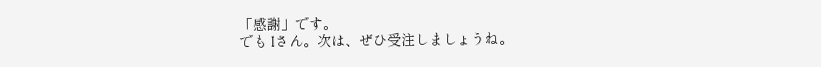「感謝」です。
でも Iさん。次は、ぜひ受注しましょうね。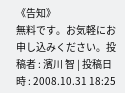《告知》
無料です。お気軽にお申し込みください。投稿者 : 濱川 智 | 投稿日時 : 2008.10.31 18:25